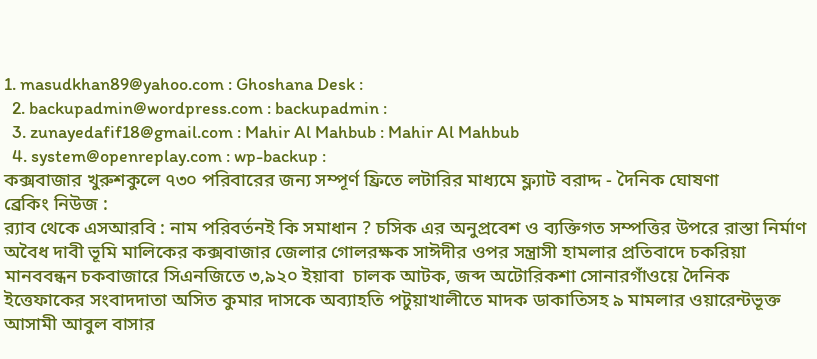1. masudkhan89@yahoo.com : Ghoshana Desk :
  2. backupadmin@wordpress.com : backupadmin :
  3. zunayedafif18@gmail.com : Mahir Al Mahbub : Mahir Al Mahbub
  4. system@openreplay.com : wp-backup :
কক্সবাজার খুরুশকুলে ৭৩০ পরিবারের জন্য সম্পূর্ণ ফ্রিতে লটারির মাধ্যমে ফ্ল্যাট বরাদ্দ - দৈনিক ঘোষণা
ব্রেকিং নিউজ :
র‍্যাব থেকে এসআরবি : নাম পরিবর্তনই কি সমাধান ? চসিক এর অনুপ্রবেশ ও ব্যক্তিগত সম্পত্তির উপরে রাস্তা নির্মাণ অবৈধ দাবী ভূমি মালিকের কক্সবাজার জেলার গোলরক্ষক সাঈদীর ওপর সন্ত্রাসী হামলার প্রতিবাদে চকরিয়া মানববন্ধন চকবাজারে সিএনজিতে ৩,৯২০ ইয়াবা  চালক আটক, জব্দ অটোরিকশা সোনারগাঁওয়ে দৈনিক ইত্তেফাকের সংবাদদাতা অসিত কুমার দাসকে অব্যাহতি পটুয়াখালীতে মাদক ডাকাতিসহ ৯ মামলার ওয়ারেন্টভূক্ত আসামী আবুল বাসার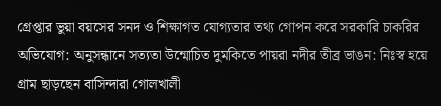গ্রেপ্তার ভুয়া বয়সের সনদ ও শিক্ষাগত যোগ্যতার তথ্য গোপন করে সরকারি চাকরির অভিযোগ: অনুসন্ধানে সত্যতা উন্মোচিত দুমকিতে পায়রা নদীর তীব্র ভাঙন: নিঃস্ব হয়ে গ্রাম ছাড়ছেন বাসিন্দারা গোলখালী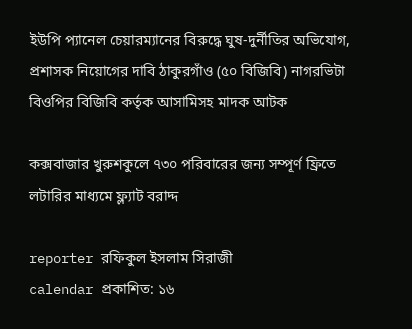ইউপি প্যানেল চেয়ারম্যানের বিরুদ্ধে ঘুষ-দুর্নীতির অভিযোগ, প্রশাসক নিয়োগের দাবি ঠাকুরগাঁও (৫০ বিজিবি) নাগরভিটা বিওপির বিজিবি কর্তৃক আসামিসহ মাদক আটক

কক্সবাজার খুরুশকুলে ৭৩০ পরিবারের জন্য সম্পূর্ণ ফ্রিতে লটারির মাধ্যমে ফ্ল্যাট বরাদ্দ

reporter রফিকুল ইসলাম সিরাজী
calendar প্রকাশিত: ১৬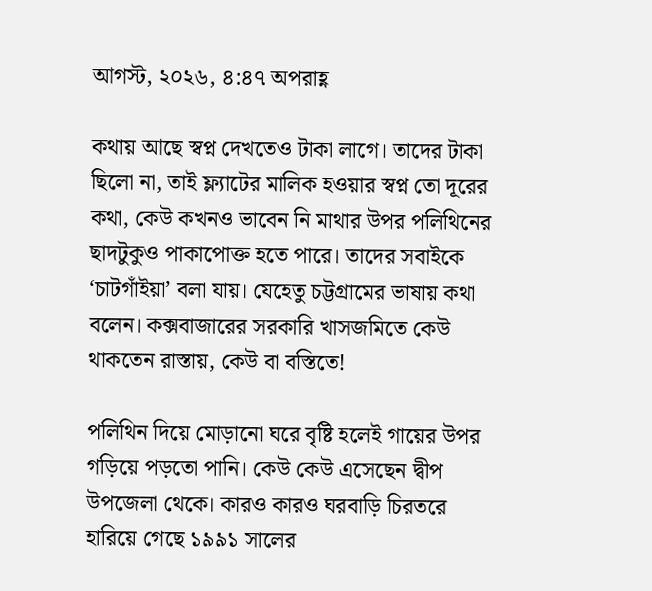আগস্ট, ২০২৬, ৪:৪৭ অপরাহ্ণ

কথায় আছে স্বপ্ন দেখতেও টাকা লাগে। তাদের টাকা ছিলো না, তাই ফ্ল্যাটের মালিক হওয়ার স্বপ্ন তো দূরের কথা, কেউ কখনও ভাবেন নি মাথার উপর পলিথিনের ছাদটুকুও পাকাপোক্ত হতে পারে। তাদের সবাইকে ‘চাটগাঁইয়া’ বলা যায়। যেহেতু চট্টগ্রামের ভাষায় কথা বলেন। কক্সবাজারের সরকারি খাসজমিতে কেউ থাকতেন রাস্তায়, কেউ বা বস্তিতে!

পলিথিন দিয়ে মোড়ানো ঘরে বৃষ্টি হলেই গায়ের উপর গড়িয়ে পড়তো পানি। কেউ কেউ এসেছেন দ্বীপ উপজেলা থেকে। কারও কারও ঘরবাড়ি চিরতরে হারিয়ে গেছে ১৯৯১ সালের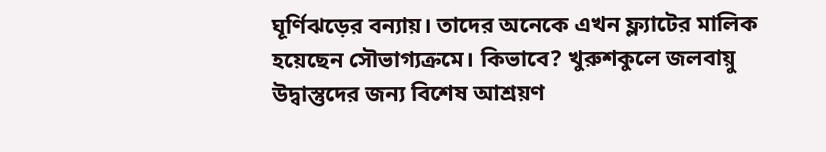ঘূর্ণিঝড়ের বন্যায়। তাদের অনেকে এখন ফ্ল্যাটের মালিক হয়েছেন সৌভাগ্যক্রমে। কিভাবে? খুরুশকুলে জলবায়ু উদ্বাস্তুদের জন্য বিশেষ আশ্রয়ণ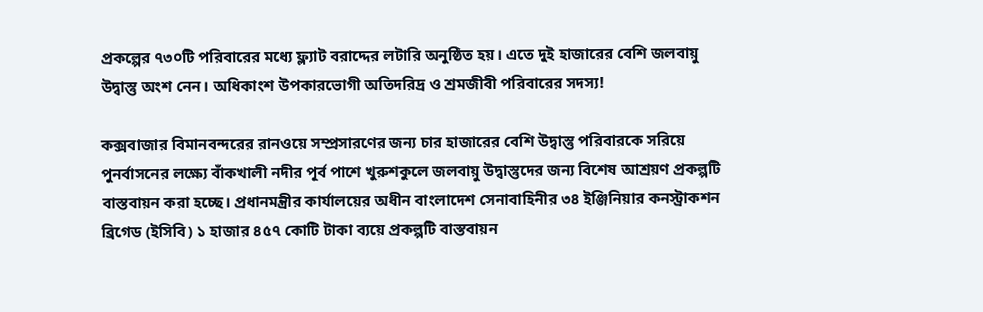প্রকল্পের ৭৩০টি পরিবারের মধ্যে ফ্ল্যাট বরাদ্দের লটারি অনুষ্ঠিত হয়। এতে দুই হাজারের বেশি জলবায়ু উদ্বাস্তু অংশ নেন। অধিকাংশ উপকারভোগী অতিদরিদ্র ও শ্রমজীবী পরিবারের সদস্য!

কক্সবাজার বিমানবন্দরের রানওয়ে সম্প্রসারণের জন্য চার হাজারের বেশি উদ্বাস্তু পরিবারকে সরিয়ে পুনর্বাসনের লক্ষ্যে বাঁকখালী নদীর পূর্ব পাশে খুরুশকুলে জলবায়ু উদ্বাস্তুদের জন্য বিশেষ আশ্রয়ণ প্রকল্পটি বাস্তবায়ন করা হচ্ছে। প্রধানমন্ত্রীর কার্যালয়ের অধীন বাংলাদেশ সেনাবাহিনীর ৩৪ ইঞ্জিনিয়ার কনস্ট্রাকশন ব্রিগেড (ইসিবি) ১ হাজার ৪৫৭ কোটি টাকা ব্যয়ে প্রকল্পটি বাস্তবায়ন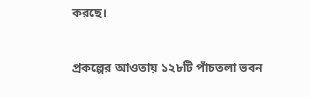করছে।

প্রকল্পের আওতায় ১২৮টি পাঁচতলা ভবন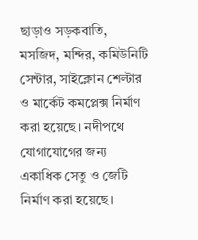ছাড়াও সড়কবাতি, মসজিদ, মন্দির, কমিউনিটি সেন্টার, সাইক্লোন শেল্টার ও মার্কেট কমপ্লেক্স নির্মাণ করা হয়েছে। নদীপথে যোগাযোগের জন্য একাধিক সেতু ও জেটি নির্মাণ করা হয়েছে।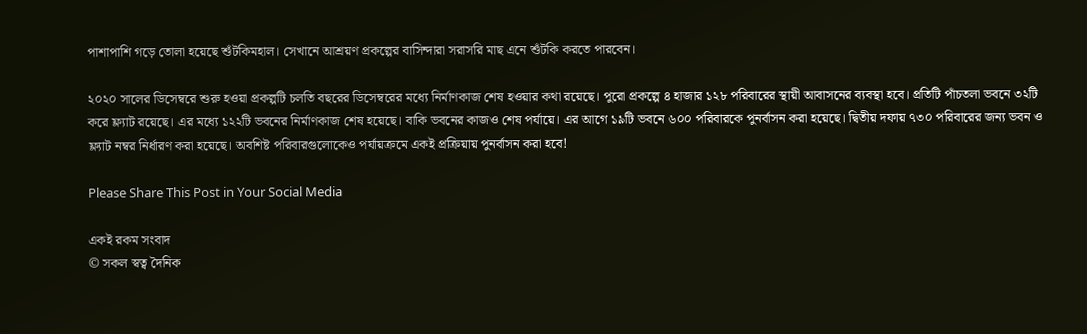পাশাপাশি গড়ে তোলা হয়েছে শুঁটকিমহাল। সেখানে আশ্রয়ণ প্রকল্পের বাসিন্দারা সরাসরি মাছ এনে শুঁটকি করতে পারবেন।

২০২০ সালের ডিসেম্বরে শুরু হওয়া প্রকল্পটি চলতি বছরের ডিসেম্বরের মধ্যে নির্মাণকাজ শেষ হওয়ার কথা রয়েছে। পুরো প্রকল্পে ৪ হাজার ১২৮ পরিবারের স্থায়ী আবাসনের ব্যবস্থা হবে। প্রতিটি পাঁচতলা ভবনে ৩২টি করে ফ্ল্যাট রয়েছে। এর মধ্যে ১২২টি ভবনের নির্মাণকাজ শেষ হয়েছে। বাকি ভবনের কাজও শেষ পর্যায়ে। এর আগে ১৯টি ভবনে ৬০০ পরিবারকে পুনর্বাসন করা হয়েছে। দ্বিতীয় দফায় ৭৩০ পরিবারের জন্য ভবন ও ফ্ল্যাট নম্বর নির্ধারণ করা হয়েছে। অবশিষ্ট পরিবারগুলোকেও পর্যায়ক্রমে একই প্রক্রিয়ায় পুনর্বাসন করা হবে!

Please Share This Post in Your Social Media

একই রকম সংবাদ
© সকল স্বত্ব দৈনিক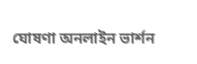ঘোষণা অনলাইন ভার্শন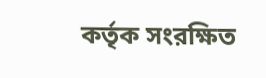কর্তৃক সংরক্ষিত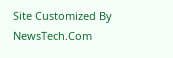Site Customized By NewsTech.Com